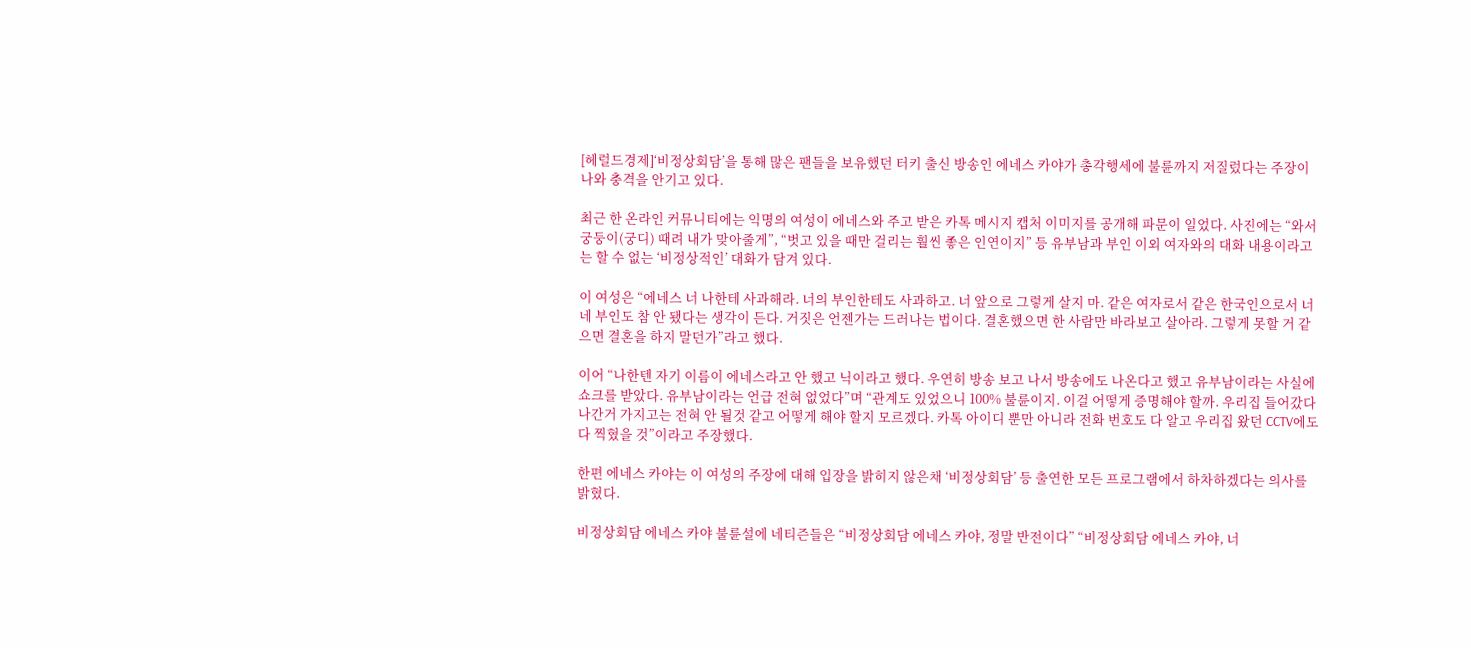[헤럴드경제]‘비정상회담’을 통해 많은 팬들을 보유했던 터키 출신 방송인 에네스 카야가 총각행세에 불륜까지 저질렀다는 주장이 나와 충격을 안기고 있다.

최근 한 온라인 커뮤니티에는 익명의 여성이 에네스와 주고 받은 카톡 메시지 캡처 이미지를 공개해 파문이 일었다. 사진에는 “와서 궁둥이(궁디) 때려 내가 맞아줄게”, “벗고 있을 때만 걸리는 훨씬 좋은 인연이지” 등 유부남과 부인 이외 여자와의 대화 내용이라고는 할 수 없는 ‘비정상적인’ 대화가 담겨 있다.

이 여성은 “에네스 너 나한테 사과해라. 너의 부인한테도 사과하고. 너 앞으로 그렇게 살지 마. 같은 여자로서 같은 한국인으로서 너네 부인도 참 안 됐다는 생각이 든다. 거짓은 언젠가는 드러나는 법이다. 결혼했으면 한 사람만 바라보고 살아라. 그렇게 못할 거 같으면 결혼을 하지 말던가”라고 했다.

이어 “나한텐 자기 이름이 에네스라고 안 했고 닉이라고 했다. 우연히 방송 보고 나서 방송에도 나온다고 했고 유부남이라는 사실에 쇼크를 받았다. 유부남이라는 언급 전혀 없었다”며 “관계도 있었으니 100% 불륜이지. 이걸 어떻게 증명해야 할까. 우리집 들어갔다 나간거 가지고는 전혀 안 될것 같고 어떻게 해야 할지 모르겠다. 카톡 아이디 뿐만 아니라 전화 번호도 다 알고 우리집 왔던 CCTV에도 다 찍혔을 것”이라고 주장했다.

한편 에네스 카야는 이 여성의 주장에 대해 입장을 밝히지 않은채 ‘비정상회담’ 등 출연한 모든 프로그램에서 하차하겠다는 의사를 밝혔다.

비정상회담 에네스 카야 불륜설에 네티즌들은 “비정상회담 에네스 카야, 정말 반전이다” “비정상회담 에네스 카야, 너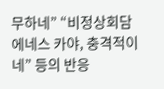무하네” “비정상회담 에네스 카야, 충격적이네” 등의 반응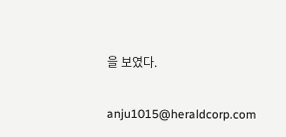을 보였다.


anju1015@heraldcorp.com